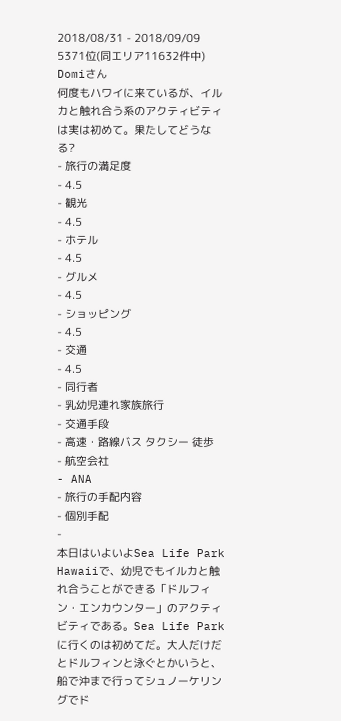2018/08/31 - 2018/09/09
5371位(同エリア11632件中)
Domiさん
何度もハワイに来ているが、イルカと触れ合う系のアクティビティは実は初めて。果たしてどうなる?
- 旅行の満足度
- 4.5
- 観光
- 4.5
- ホテル
- 4.5
- グルメ
- 4.5
- ショッピング
- 4.5
- 交通
- 4.5
- 同行者
- 乳幼児連れ家族旅行
- 交通手段
- 高速・路線バス タクシー 徒歩
- 航空会社
- ANA
- 旅行の手配内容
- 個別手配
-
本日はいよいよSea Life Park Hawaiiで、幼児でもイルカと触れ合うことができる「ドルフィン・エンカウンター」のアクティビティである。Sea Life Parkに行くのは初めてだ。大人だけだとドルフィンと泳ぐとかいうと、船で沖まで行ってシュノーケリングでド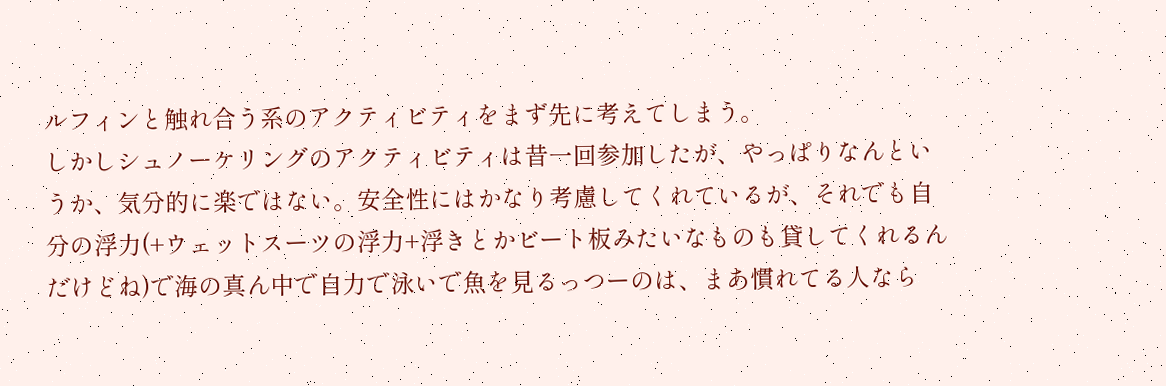ルフィンと触れ合う系のアクティビティをまず先に考えてしまう。
しかしシュノーケリングのアクティビティは昔一回参加したが、やっぱりなんというか、気分的に楽ではない。安全性にはかなり考慮してくれているが、それでも自分の浮力(+ウェットスーツの浮力+浮きとかビート板みたいなものも貸してくれるんだけどね)で海の真ん中で自力で泳いで魚を見るっつーのは、まあ慣れてる人なら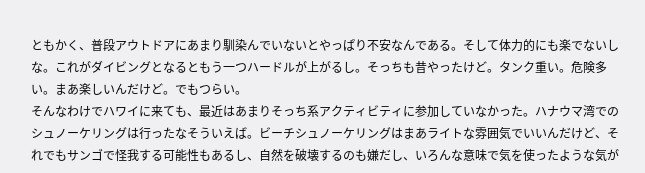ともかく、普段アウトドアにあまり馴染んでいないとやっぱり不安なんである。そして体力的にも楽でないしな。これがダイビングとなるともう一つハードルが上がるし。そっちも昔やったけど。タンク重い。危険多い。まあ楽しいんだけど。でもつらい。
そんなわけでハワイに来ても、最近はあまりそっち系アクティビティに参加していなかった。ハナウマ湾でのシュノーケリングは行ったなそういえば。ビーチシュノーケリングはまあライトな雰囲気でいいんだけど、それでもサンゴで怪我する可能性もあるし、自然を破壊するのも嫌だし、いろんな意味で気を使ったような気が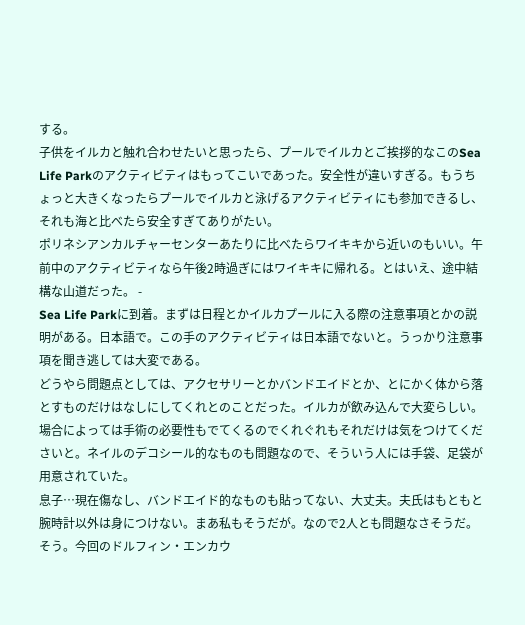する。
子供をイルカと触れ合わせたいと思ったら、プールでイルカとご挨拶的なこのSea Life Parkのアクティビティはもってこいであった。安全性が違いすぎる。もうちょっと大きくなったらプールでイルカと泳げるアクティビティにも参加できるし、それも海と比べたら安全すぎてありがたい。
ポリネシアンカルチャーセンターあたりに比べたらワイキキから近いのもいい。午前中のアクティビティなら午後2時過ぎにはワイキキに帰れる。とはいえ、途中結構な山道だった。 -
Sea Life Parkに到着。まずは日程とかイルカプールに入る際の注意事項とかの説明がある。日本語で。この手のアクティビティは日本語でないと。うっかり注意事項を聞き逃しては大変である。
どうやら問題点としては、アクセサリーとかバンドエイドとか、とにかく体から落とすものだけはなしにしてくれとのことだった。イルカが飲み込んで大変らしい。場合によっては手術の必要性もでてくるのでくれぐれもそれだけは気をつけてくださいと。ネイルのデコシール的なものも問題なので、そういう人には手袋、足袋が用意されていた。
息子…現在傷なし、バンドエイド的なものも貼ってない、大丈夫。夫氏はもともと腕時計以外は身につけない。まあ私もそうだが。なので2人とも問題なさそうだ。
そう。今回のドルフィン・エンカウ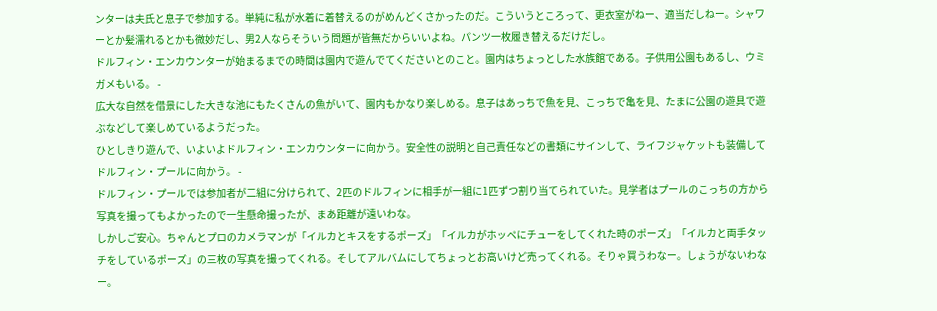ンターは夫氏と息子で参加する。単純に私が水着に着替えるのがめんどくさかったのだ。こういうところって、更衣室がねー、適当だしねー。シャワーとか髪濡れるとかも微妙だし、男2人ならそういう問題が皆無だからいいよね。パンツ一枚履き替えるだけだし。
ドルフィン・エンカウンターが始まるまでの時間は園内で遊んでてくださいとのこと。園内はちょっとした水族館である。子供用公園もあるし、ウミガメもいる。 -
広大な自然を借景にした大きな池にもたくさんの魚がいて、園内もかなり楽しめる。息子はあっちで魚を見、こっちで亀を見、たまに公園の遊具で遊ぶなどして楽しめているようだった。
ひとしきり遊んで、いよいよドルフィン・エンカウンターに向かう。安全性の説明と自己責任などの書類にサインして、ライフジャケットも装備してドルフィン・プールに向かう。 -
ドルフィン・プールでは参加者が二組に分けられて、2匹のドルフィンに相手が一組に1匹ずつ割り当てられていた。見学者はプールのこっちの方から写真を撮ってもよかったので一生懸命撮ったが、まあ距離が遠いわな。
しかしご安心。ちゃんとプロのカメラマンが「イルカとキスをするポーズ」「イルカがホッペにチューをしてくれた時のポーズ」「イルカと両手タッチをしているポーズ」の三枚の写真を撮ってくれる。そしてアルバムにしてちょっとお高いけど売ってくれる。そりゃ買うわなー。しょうがないわなー。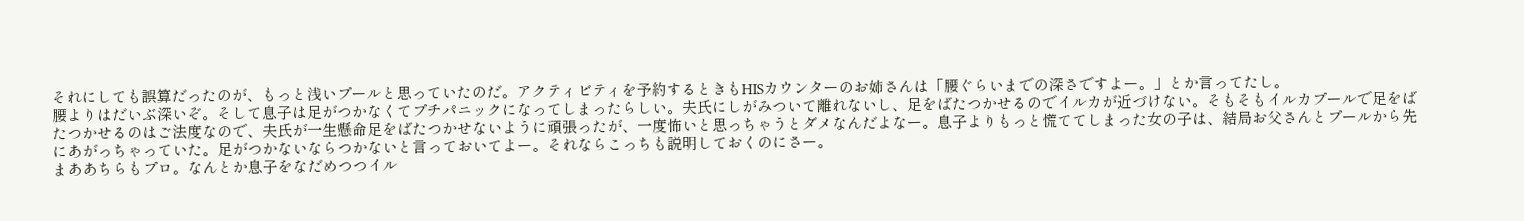それにしても誤算だったのが、もっと浅いプールと思っていたのだ。アクティビティを予約するときもHISカウンターのお姉さんは「腰ぐらいまでの深さですよー。」とか言ってたし。
腰よりはだいぶ深いぞ。そして息子は足がつかなくてプチパニックになってしまったらしい。夫氏にしがみついて離れないし、足をばたつかせるのでイルカが近づけない。そもそもイルカプールで足をばたつかせるのはご法度なので、夫氏が一生懸命足をばたつかせないように頑張ったが、一度怖いと思っちゃうとダメなんだよなー。息子よりもっと慌ててしまった女の子は、結局お父さんとプールから先にあがっちゃっていた。足がつかないならつかないと言っておいてよー。それならこっちも説明しておくのにさー。
まああちらもプロ。なんとか息子をなだめつつイル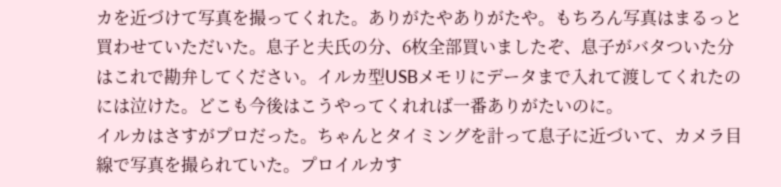カを近づけて写真を撮ってくれた。ありがたやありがたや。もちろん写真はまるっと買わせていただいた。息子と夫氏の分、6枚全部買いましたぞ、息子がバタついた分はこれで勘弁してください。イルカ型USBメモリにデータまで入れて渡してくれたのには泣けた。どこも今後はこうやってくれれば一番ありがたいのに。
イルカはさすがプロだった。ちゃんとタイミングを計って息子に近づいて、カメラ目線で写真を撮られていた。プロイルカす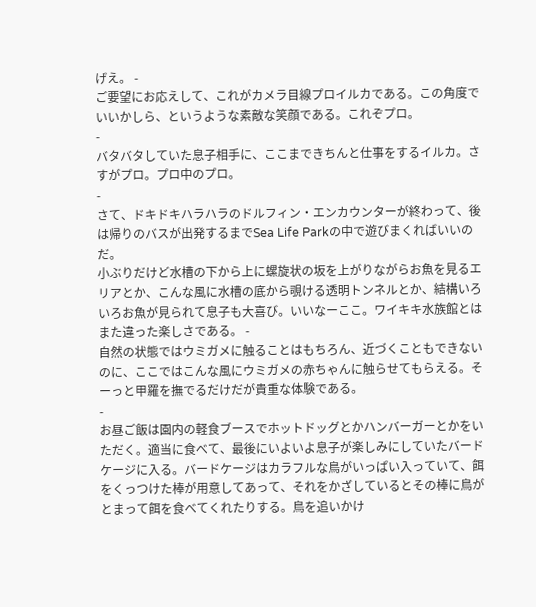げえ。 -
ご要望にお応えして、これがカメラ目線プロイルカである。この角度でいいかしら、というような素敵な笑顔である。これぞプロ。
-
バタバタしていた息子相手に、ここまできちんと仕事をするイルカ。さすがプロ。プロ中のプロ。
-
さて、ドキドキハラハラのドルフィン・エンカウンターが終わって、後は帰りのバスが出発するまでSea Life Parkの中で遊びまくればいいのだ。
小ぶりだけど水槽の下から上に螺旋状の坂を上がりながらお魚を見るエリアとか、こんな風に水槽の底から覗ける透明トンネルとか、結構いろいろお魚が見られて息子も大喜び。いいなーここ。ワイキキ水族館とはまた違った楽しさである。 -
自然の状態ではウミガメに触ることはもちろん、近づくこともできないのに、ここではこんな風にウミガメの赤ちゃんに触らせてもらえる。そーっと甲羅を撫でるだけだが貴重な体験である。
-
お昼ご飯は園内の軽食ブースでホットドッグとかハンバーガーとかをいただく。適当に食べて、最後にいよいよ息子が楽しみにしていたバードケージに入る。バードケージはカラフルな鳥がいっぱい入っていて、餌をくっつけた棒が用意してあって、それをかざしているとその棒に鳥がとまって餌を食べてくれたりする。鳥を追いかけ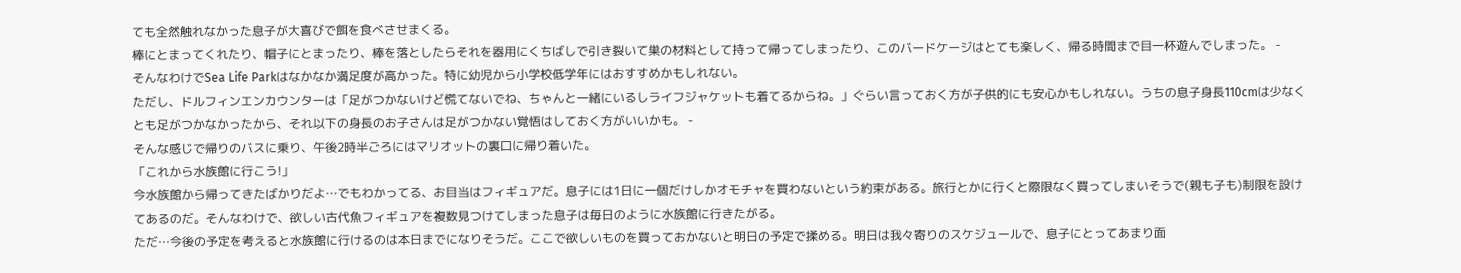ても全然触れなかった息子が大喜びで餌を食べさせまくる。
棒にとまってくれたり、帽子にとまったり、棒を落としたらそれを器用にくちばしで引き裂いて巣の材料として持って帰ってしまったり、このバードケージはとても楽しく、帰る時間まで目一杯遊んでしまった。 -
そんなわけでSea Life Parkはなかなか満足度が高かった。特に幼児から小学校低学年にはおすすめかもしれない。
ただし、ドルフィンエンカウンターは「足がつかないけど慌てないでね、ちゃんと一緒にいるしライフジャケットも着てるからね。」ぐらい言っておく方が子供的にも安心かもしれない。うちの息子身長110cmは少なくとも足がつかなかったから、それ以下の身長のお子さんは足がつかない覚悟はしておく方がいいかも。 -
そんな感じで帰りのバスに乗り、午後2時半ごろにはマリオットの裏口に帰り着いた。
「これから水族館に行こう!」
今水族館から帰ってきたばかりだよ…でもわかってる、お目当はフィギュアだ。息子には1日に一個だけしかオモチャを買わないという約束がある。旅行とかに行くと際限なく買ってしまいそうで(親も子も)制限を設けてあるのだ。そんなわけで、欲しい古代魚フィギュアを複数見つけてしまった息子は毎日のように水族館に行きたがる。
ただ…今後の予定を考えると水族館に行けるのは本日までになりそうだ。ここで欲しいものを買っておかないと明日の予定で揉める。明日は我々寄りのスケジュールで、息子にとってあまり面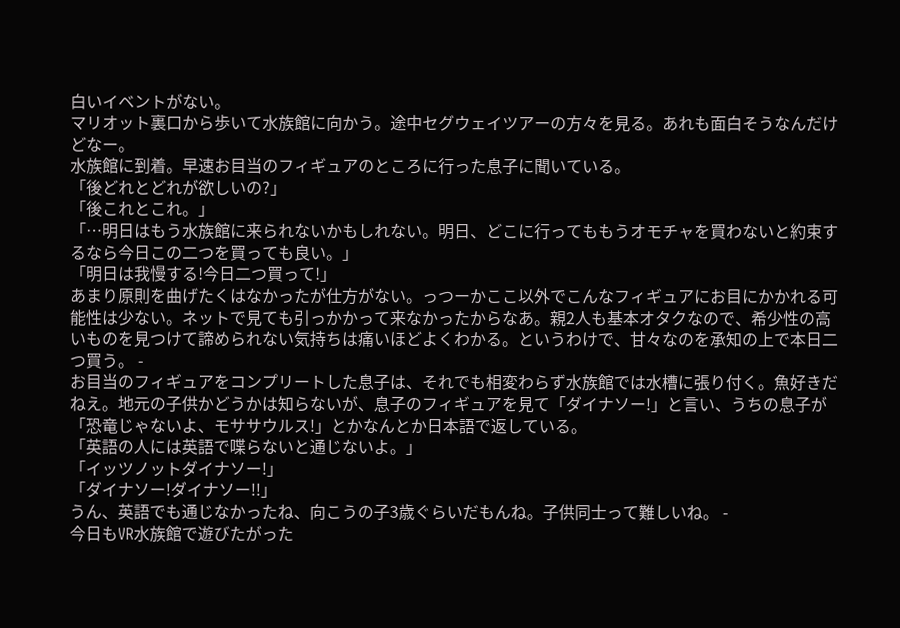白いイベントがない。
マリオット裏口から歩いて水族館に向かう。途中セグウェイツアーの方々を見る。あれも面白そうなんだけどなー。
水族館に到着。早速お目当のフィギュアのところに行った息子に聞いている。
「後どれとどれが欲しいの?」
「後これとこれ。」
「…明日はもう水族館に来られないかもしれない。明日、どこに行ってももうオモチャを買わないと約束するなら今日この二つを買っても良い。」
「明日は我慢する!今日二つ買って!」
あまり原則を曲げたくはなかったが仕方がない。っつーかここ以外でこんなフィギュアにお目にかかれる可能性は少ない。ネットで見ても引っかかって来なかったからなあ。親2人も基本オタクなので、希少性の高いものを見つけて諦められない気持ちは痛いほどよくわかる。というわけで、甘々なのを承知の上で本日二つ買う。 -
お目当のフィギュアをコンプリートした息子は、それでも相変わらず水族館では水槽に張り付く。魚好きだねえ。地元の子供かどうかは知らないが、息子のフィギュアを見て「ダイナソー!」と言い、うちの息子が「恐竜じゃないよ、モササウルス!」とかなんとか日本語で返している。
「英語の人には英語で喋らないと通じないよ。」
「イッツノットダイナソー!」
「ダイナソー!ダイナソー!!」
うん、英語でも通じなかったね、向こうの子3歳ぐらいだもんね。子供同士って難しいね。 -
今日もVR水族館で遊びたがった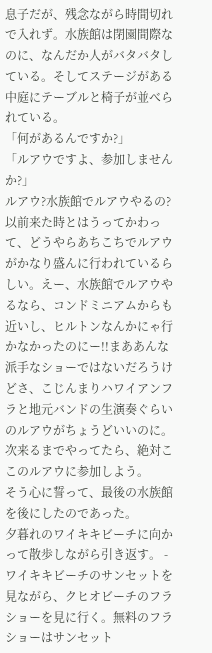息子だが、残念ながら時間切れで入れず。水族館は閉園間際なのに、なんだか人がバタバタしている。そしてステージがある中庭にテーブルと椅子が並べられている。
「何があるんですか?」
「ルアウですよ、参加しませんか?」
ルアウ?水族館でルアウやるの?
以前来た時とはうってかわって、どうやらあちこちでルアウがかなり盛んに行われているらしい。えー、水族館でルアウやるなら、コンドミニアムからも近いし、ヒルトンなんかにゃ行かなかったのにー!!まああんな派手なショーではないだろうけどさ、こじんまりハワイアンフラと地元バンドの生演奏ぐらいのルアウがちょうどいいのに。次来るまでやってたら、絶対ここのルアウに参加しよう。
そう心に誓って、最後の水族館を後にしたのであった。
夕暮れのワイキキビーチに向かって散歩しながら引き返す。 -
ワイキキビーチのサンセットを見ながら、クヒオビーチのフラショーを見に行く。無料のフラショーはサンセット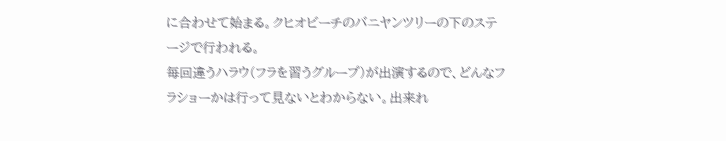に合わせて始まる。クヒオビーチのバニヤンツリーの下のステージで行われる。
毎回違うハラウ(フラを習うグループ)が出演するので、どんなフラショーかは行って見ないとわからない。出来れ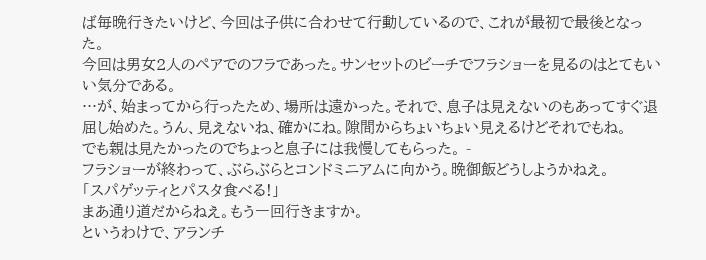ば毎晩行きたいけど、今回は子供に合わせて行動しているので、これが最初で最後となった。
今回は男女2人のペアでのフラであった。サンセットのビーチでフラショーを見るのはとてもいい気分である。
…が、始まってから行ったため、場所は遠かった。それで、息子は見えないのもあってすぐ退屈し始めた。うん、見えないね、確かにね。隙間からちょいちょい見えるけどそれでもね。
でも親は見たかったのでちょっと息子には我慢してもらった。 -
フラショーが終わって、ぶらぶらとコンドミニアムに向かう。晩御飯どうしようかねえ。
「スパゲッティとパスタ食べる!」
まあ通り道だからねえ。もう一回行きますか。
というわけで、アランチ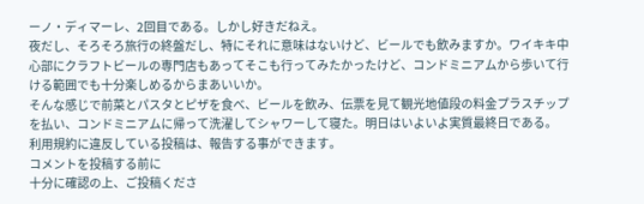ーノ・ディマーレ、2回目である。しかし好きだねえ。
夜だし、そろそろ旅行の終盤だし、特にそれに意味はないけど、ビールでも飲みますか。ワイキキ中心部にクラフトビールの専門店もあってそこも行ってみたかったけど、コンドミニアムから歩いて行ける範囲でも十分楽しめるからまあいいか。
そんな感じで前菜とパスタとピザを食べ、ビールを飲み、伝票を見て観光地値段の料金プラスチップを払い、コンドミニアムに帰って洗濯してシャワーして寝た。明日はいよいよ実質最終日である。
利用規約に違反している投稿は、報告する事ができます。
コメントを投稿する前に
十分に確認の上、ご投稿くださ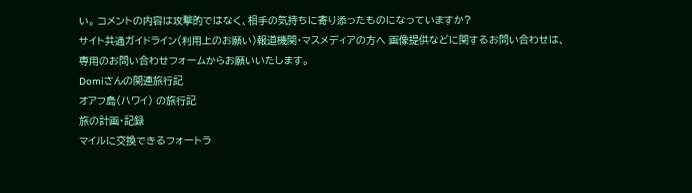い。 コメントの内容は攻撃的ではなく、相手の気持ちに寄り添ったものになっていますか?
サイト共通ガイドライン(利用上のお願い)報道機関・マスメディアの方へ 画像提供などに関するお問い合わせは、専用のお問い合わせフォームからお願いいたします。
Domiさんの関連旅行記
オアフ島(ハワイ) の旅行記
旅の計画・記録
マイルに交換できるフォートラ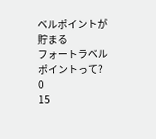ベルポイントが貯まる
フォートラベルポイントって?
0
15